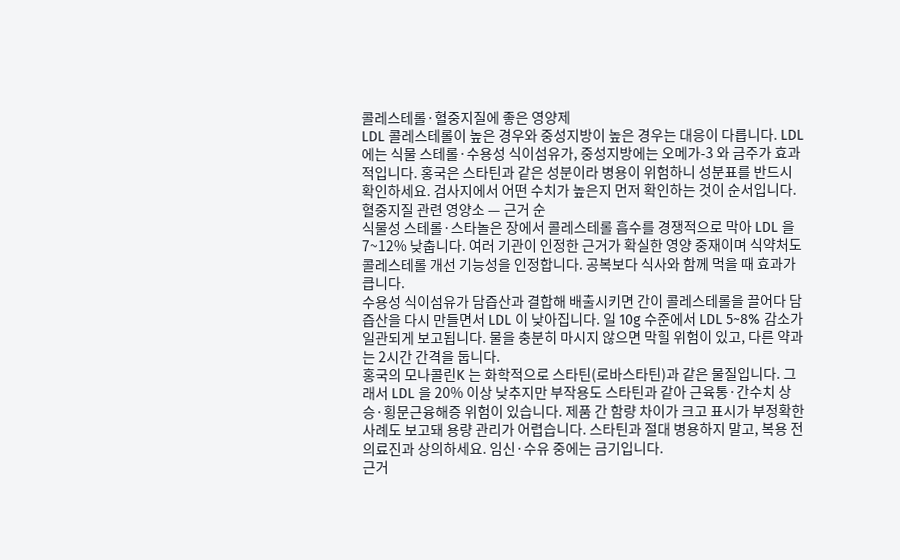콜레스테롤·혈중지질에 좋은 영양제
LDL 콜레스테롤이 높은 경우와 중성지방이 높은 경우는 대응이 다릅니다. LDL 에는 식물 스테롤·수용성 식이섬유가, 중성지방에는 오메가-3 와 금주가 효과적입니다. 홍국은 스타틴과 같은 성분이라 병용이 위험하니 성분표를 반드시 확인하세요. 검사지에서 어떤 수치가 높은지 먼저 확인하는 것이 순서입니다.
혈중지질 관련 영양소 — 근거 순
식물성 스테롤·스타놀은 장에서 콜레스테롤 흡수를 경쟁적으로 막아 LDL 을 7~12% 낮춥니다. 여러 기관이 인정한 근거가 확실한 영양 중재이며 식약처도 콜레스테롤 개선 기능성을 인정합니다. 공복보다 식사와 함께 먹을 때 효과가 큽니다.
수용성 식이섬유가 담즙산과 결합해 배출시키면 간이 콜레스테롤을 끌어다 담즙산을 다시 만들면서 LDL 이 낮아집니다. 일 10g 수준에서 LDL 5~8% 감소가 일관되게 보고됩니다. 물을 충분히 마시지 않으면 막힐 위험이 있고, 다른 약과는 2시간 간격을 둡니다.
홍국의 모나콜린K 는 화학적으로 스타틴(로바스타틴)과 같은 물질입니다. 그래서 LDL 을 20% 이상 낮추지만 부작용도 스타틴과 같아 근육통·간수치 상승·횡문근융해증 위험이 있습니다. 제품 간 함량 차이가 크고 표시가 부정확한 사례도 보고돼 용량 관리가 어렵습니다. 스타틴과 절대 병용하지 말고, 복용 전 의료진과 상의하세요. 임신·수유 중에는 금기입니다.
근거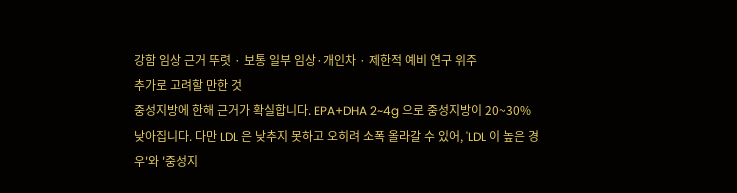강함 임상 근거 뚜렷 · 보통 일부 임상·개인차 · 제한적 예비 연구 위주
추가로 고려할 만한 것
중성지방에 한해 근거가 확실합니다. EPA+DHA 2~4g 으로 중성지방이 20~30% 낮아집니다. 다만 LDL 은 낮추지 못하고 오히려 소폭 올라갈 수 있어, 'LDL 이 높은 경우'와 '중성지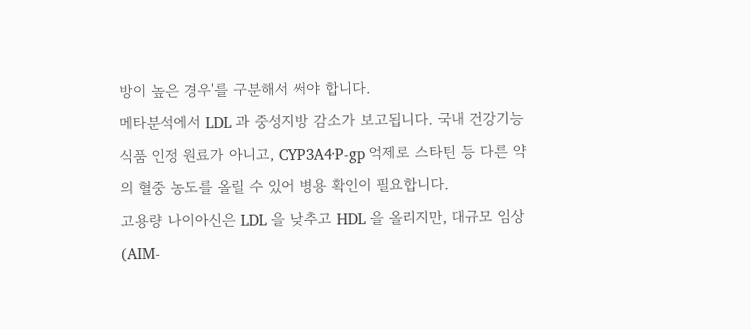방이 높은 경우'를 구분해서 써야 합니다.
메타분석에서 LDL 과 중성지방 감소가 보고됩니다. 국내 건강기능식품 인정 원료가 아니고, CYP3A4·P-gp 억제로 스타틴 등 다른 약의 혈중 농도를 올릴 수 있어 병용 확인이 필요합니다.
고용량 나이아신은 LDL 을 낮추고 HDL 을 올리지만, 대규모 임상(AIM-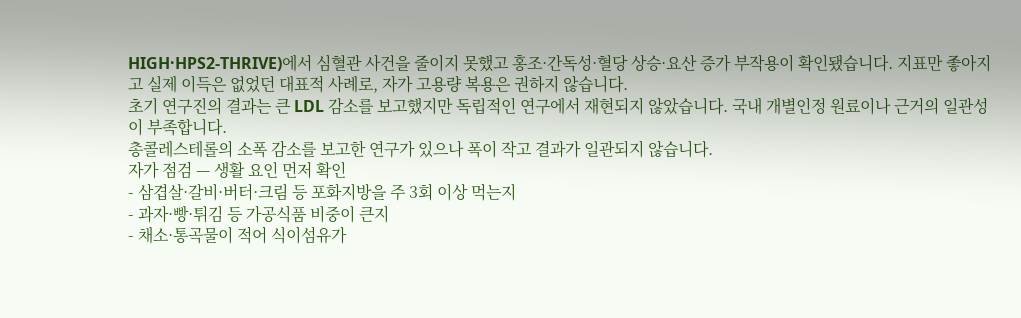HIGH·HPS2-THRIVE)에서 심혈관 사건을 줄이지 못했고 홍조·간독성·혈당 상승·요산 증가 부작용이 확인됐습니다. 지표만 좋아지고 실제 이득은 없었던 대표적 사례로, 자가 고용량 복용은 권하지 않습니다.
초기 연구진의 결과는 큰 LDL 감소를 보고했지만 독립적인 연구에서 재현되지 않았습니다. 국내 개별인정 원료이나 근거의 일관성이 부족합니다.
총콜레스테롤의 소폭 감소를 보고한 연구가 있으나 폭이 작고 결과가 일관되지 않습니다.
자가 점검 — 생활 요인 먼저 확인
- 삼겹살·갈비·버터·크림 등 포화지방을 주 3회 이상 먹는지
- 과자·빵·튀김 등 가공식품 비중이 큰지
- 채소·통곡물이 적어 식이섬유가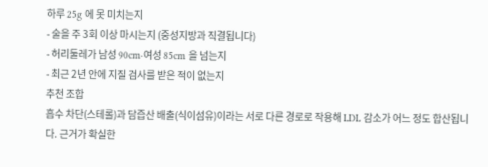하루 25g 에 못 미치는지
- 술을 주 3회 이상 마시는지 (중성지방과 직결됩니다)
- 허리둘레가 남성 90cm·여성 85cm 을 넘는지
- 최근 2년 안에 지질 검사를 받은 적이 없는지
추천 조합
흡수 차단(스테롤)과 담즙산 배출(식이섬유)이라는 서로 다른 경로로 작용해 LDL 감소가 어느 정도 합산됩니다. 근거가 확실한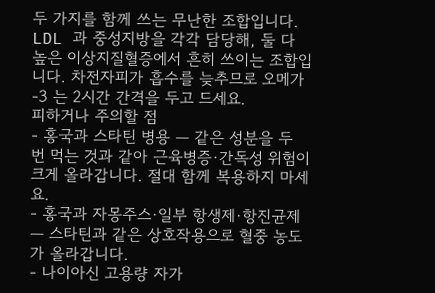두 가지를 함께 쓰는 무난한 조합입니다.
LDL 과 중성지방을 각각 담당해, 둘 다 높은 이상지질혈증에서 흔히 쓰이는 조합입니다. 차전자피가 흡수를 늦추므로 오메가-3 는 2시간 간격을 두고 드세요.
피하거나 주의할 점
- 홍국과 스타틴 병용 — 같은 성분을 두 번 먹는 것과 같아 근육병증·간독성 위험이 크게 올라갑니다. 절대 함께 복용하지 마세요.
- 홍국과 자몽주스·일부 항생제·항진균제 — 스타틴과 같은 상호작용으로 혈중 농도가 올라갑니다.
- 나이아신 고용량 자가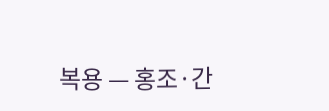복용 — 홍조·간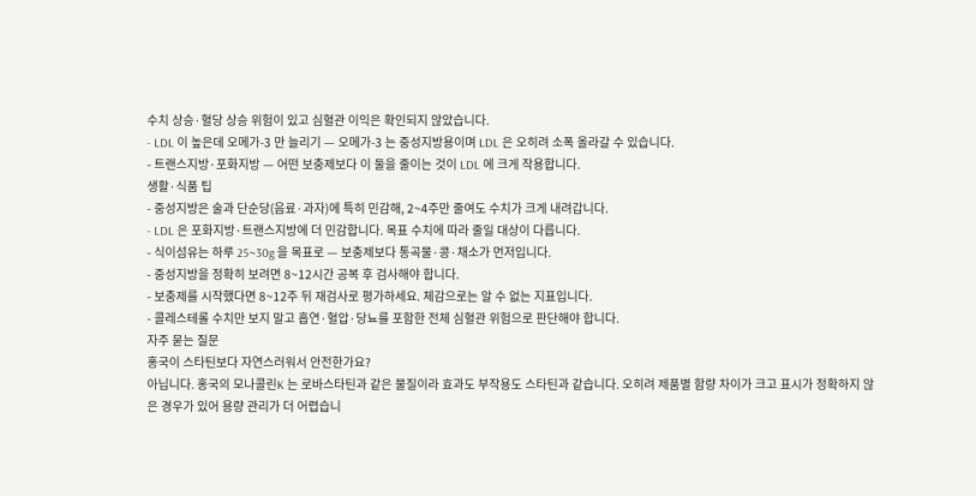수치 상승·혈당 상승 위험이 있고 심혈관 이익은 확인되지 않았습니다.
- LDL 이 높은데 오메가-3 만 늘리기 — 오메가-3 는 중성지방용이며 LDL 은 오히려 소폭 올라갈 수 있습니다.
- 트랜스지방·포화지방 — 어떤 보충제보다 이 둘을 줄이는 것이 LDL 에 크게 작용합니다.
생활·식품 팁
- 중성지방은 술과 단순당(음료·과자)에 특히 민감해, 2~4주만 줄여도 수치가 크게 내려갑니다.
- LDL 은 포화지방·트랜스지방에 더 민감합니다. 목표 수치에 따라 줄일 대상이 다릅니다.
- 식이섬유는 하루 25~30g 을 목표로 — 보충제보다 통곡물·콩·채소가 먼저입니다.
- 중성지방을 정확히 보려면 8~12시간 공복 후 검사해야 합니다.
- 보충제를 시작했다면 8~12주 뒤 재검사로 평가하세요. 체감으로는 알 수 없는 지표입니다.
- 콜레스테롤 수치만 보지 말고 흡연·혈압·당뇨를 포함한 전체 심혈관 위험으로 판단해야 합니다.
자주 묻는 질문
홍국이 스타틴보다 자연스러워서 안전한가요?
아닙니다. 홍국의 모나콜린K 는 로바스타틴과 같은 물질이라 효과도 부작용도 스타틴과 같습니다. 오히려 제품별 함량 차이가 크고 표시가 정확하지 않은 경우가 있어 용량 관리가 더 어렵습니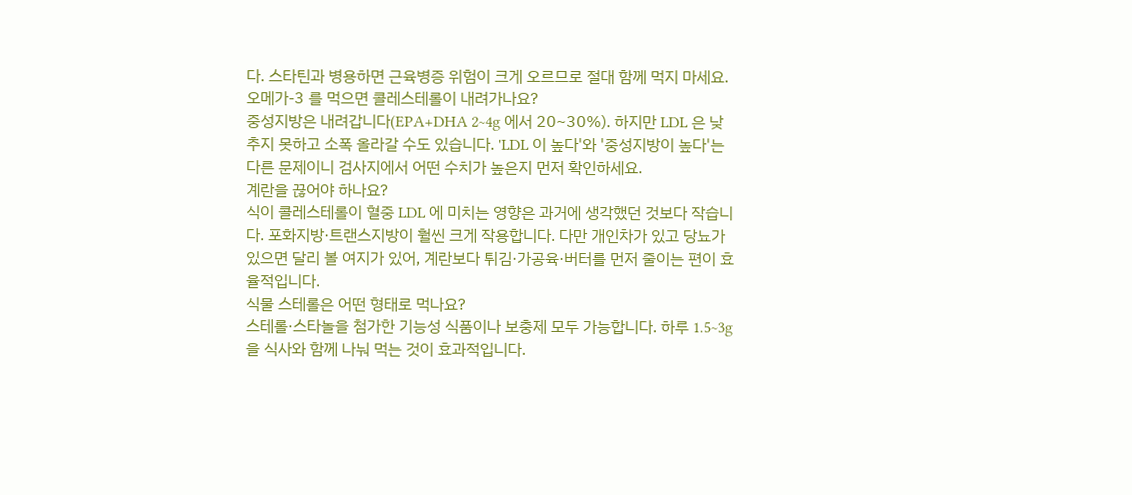다. 스타틴과 병용하면 근육병증 위험이 크게 오르므로 절대 함께 먹지 마세요.
오메가-3 를 먹으면 콜레스테롤이 내려가나요?
중성지방은 내려갑니다(EPA+DHA 2~4g 에서 20~30%). 하지만 LDL 은 낮추지 못하고 소폭 올라갈 수도 있습니다. 'LDL 이 높다'와 '중성지방이 높다'는 다른 문제이니 검사지에서 어떤 수치가 높은지 먼저 확인하세요.
계란을 끊어야 하나요?
식이 콜레스테롤이 혈중 LDL 에 미치는 영향은 과거에 생각했던 것보다 작습니다. 포화지방·트랜스지방이 훨씬 크게 작용합니다. 다만 개인차가 있고 당뇨가 있으면 달리 볼 여지가 있어, 계란보다 튀김·가공육·버터를 먼저 줄이는 편이 효율적입니다.
식물 스테롤은 어떤 형태로 먹나요?
스테롤·스타놀을 첨가한 기능성 식품이나 보충제 모두 가능합니다. 하루 1.5~3g 을 식사와 함께 나눠 먹는 것이 효과적입니다.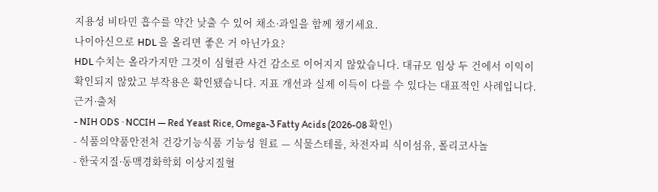지용성 비타민 흡수를 약간 낮출 수 있어 채소·과일을 함께 챙기세요.
나이아신으로 HDL 을 올리면 좋은 거 아닌가요?
HDL 수치는 올라가지만 그것이 심혈관 사건 감소로 이어지지 않았습니다. 대규모 임상 두 건에서 이익이 확인되지 않았고 부작용은 확인됐습니다. 지표 개선과 실제 이득이 다를 수 있다는 대표적인 사례입니다.
근거·출처
- NIH ODS · NCCIH — Red Yeast Rice, Omega-3 Fatty Acids (2026-08 확인)
- 식품의약품안전처 건강기능식품 기능성 원료 — 식물스테롤, 차전자피 식이섬유, 폴리코사놀
- 한국지질·동맥경화학회 이상지질혈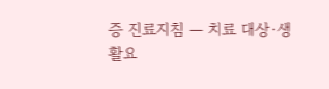증 진료지침 — 치료 대상·생활요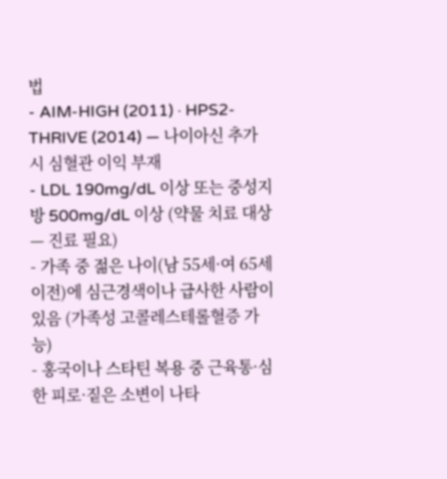법
- AIM-HIGH (2011) · HPS2-THRIVE (2014) — 나이아신 추가 시 심혈관 이익 부재
- LDL 190mg/dL 이상 또는 중성지방 500mg/dL 이상 (약물 치료 대상 — 진료 필요)
- 가족 중 젊은 나이(남 55세·여 65세 이전)에 심근경색이나 급사한 사람이 있음 (가족성 고콜레스테롤혈증 가능)
- 홍국이나 스타틴 복용 중 근육통·심한 피로·짙은 소변이 나타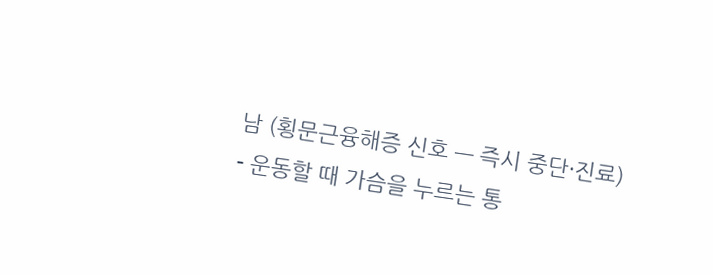남 (횡문근융해증 신호 — 즉시 중단·진료)
- 운동할 때 가슴을 누르는 통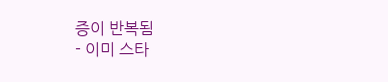증이 반복됨
- 이미 스타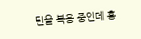틴을 복용 중인데 홍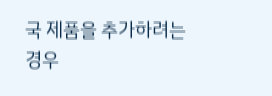국 제품을 추가하려는 경우